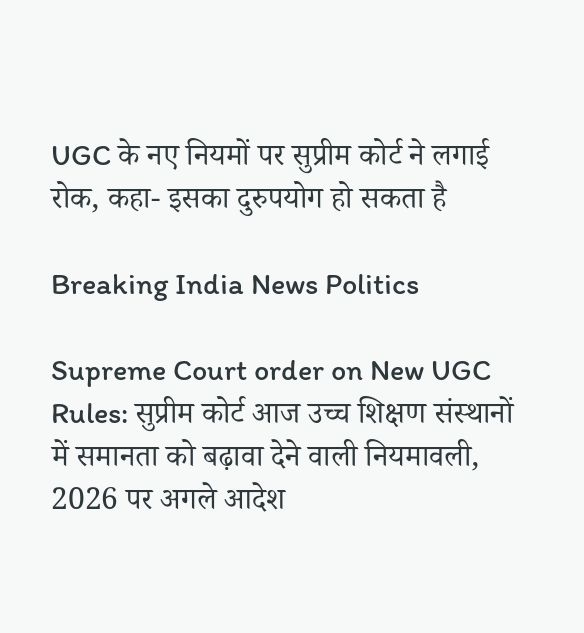UGC के नए नियमों पर सुप्रीम कोर्ट ने लगाई रोक, कहा- इसका दुरुपयोग हो सकता है

Breaking India News Politics

Supreme Court order on New UGC Rules: सुप्रीम कोर्ट आज उच्च शिक्षण संस्थानों में समानता को बढ़ावा देने वाली नियमावली, 2026 पर अगले आदेश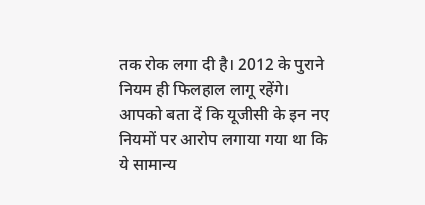तक रोक लगा दी है। 2012 के पुराने नियम ही फिलहाल लागू रहेंगे। आपको बता दें कि यूजीसी के इन नए नियमों पर आरोप लगाया गया था कि ये सामान्य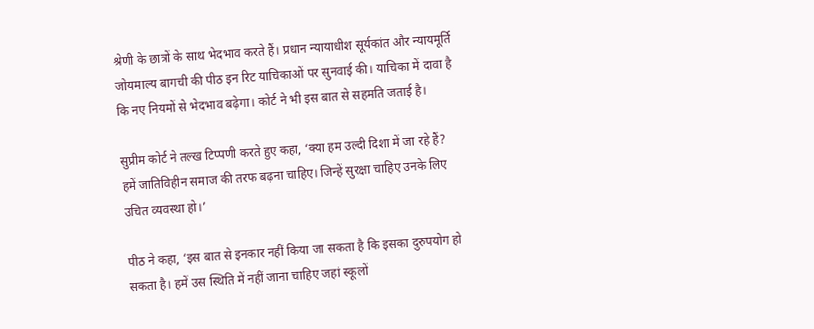श्रेणी के छात्रों के साथ भेदभाव करते हैं। प्रधान न्यायाधीश सूर्यकांत और न्यायमूर्ति जोयमाल्य बागची की पीठ इन रिट याचिकाओं पर सुनवाई की। याचिका में दावा है कि नए नियमों से भेदभाव बढ़ेगा। कोर्ट ने भी इस बात से सहमति जताई है।

सुप्रीम कोर्ट ने तल्ख टिप्पणी करते हुए कहा, ‘क्या हम उल्दी दिशा में जा रहे हैं? हमें जातिविहीन समाज की तरफ बढ़ना चाहिए। जिन्हें सुरक्षा चाहिए उनके लिए उचित व्यवस्था हो।’

पीठ ने कहा, ‘इस बात से इनकार नहीं किया जा सकता है कि इसका दुरुपयोग हो सकता है। हमें उस स्थिति में नहीं जाना चाहिए जहां स्कूलों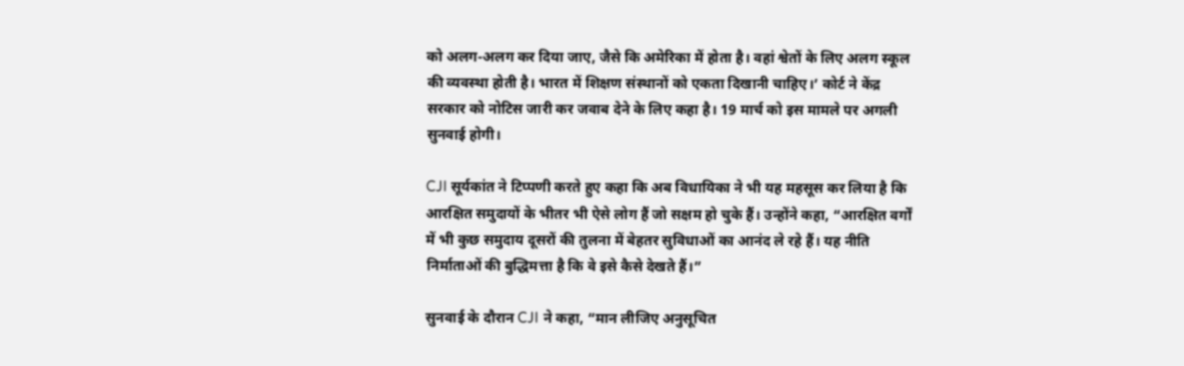को अलग-अलग कर दिया जाए, जैसे कि अमेरिका में होता है। वहां श्वेतों के लिए अलग स्कूल की व्यवस्था होती है। भारत में शिक्षण संस्थानों को एकता दिखानी चाहिए।’ कोर्ट ने केंद्र सरकार को नोटिस जारी कर जवाब देने के लिए कहा है। 19 मार्च को इस मामले पर अगली सुनवाई होगी।

CJI सूर्यकांत ने टिप्पणी करते हुए कहा कि अब विधायिका ने भी यह महसूस कर लिया है कि आरक्षित समुदायों के भीतर भी ऐसे लोग हैं जो सक्षम हो चुके हैं। उन्होंने कहा, “आरक्षित वर्गों में भी कुछ समुदाय दूसरों की तुलना में बेहतर सुविधाओं का आनंद ले रहे हैं। यह नीति निर्माताओं की बुद्धिमत्ता है कि वे इसे कैसे देखते हैं।”

सुनवाई के दौरान CJI ने कहा, “मान लीजिए अनुसूचित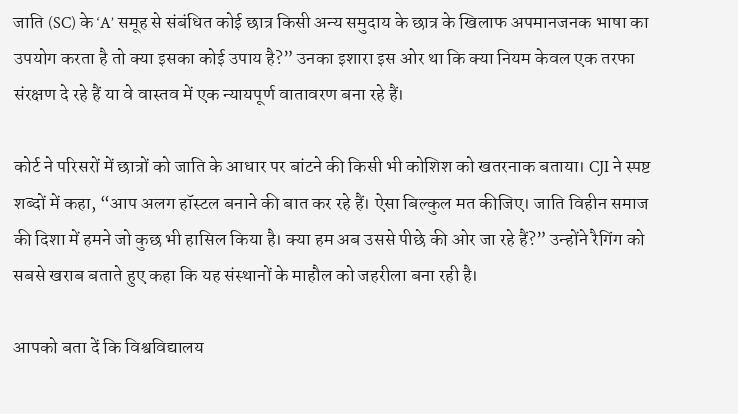जाति (SC) के ‘A’ समूह से संबंधित कोई छात्र किसी अन्य समुदाय के छात्र के खिलाफ अपमानजनक भाषा का उपयोग करता है तो क्या इसका कोई उपाय है?” उनका इशारा इस ओर था कि क्या नियम केवल एक तरफा संरक्षण दे रहे हैं या वे वास्तव में एक न्यायपूर्ण वातावरण बना रहे हैं।

कोर्ट ने परिसरों में छात्रों को जाति के आधार पर बांटने की किसी भी कोशिश को खतरनाक बताया। CJI ने स्पष्ट शब्दों में कहा, “आप अलग हॉस्टल बनाने की बात कर रहे हैं। ऐसा बिल्कुल मत कीजिए। जाति विहीन समाज की दिशा में हमने जो कुछ भी हासिल किया है। क्या हम अब उससे पीछे की ओर जा रहे हैं?” उन्होंने रैगिंग को सबसे खराब बताते हुए कहा कि यह संस्थानों के माहौल को जहरीला बना रही है।

आपको बता दें कि विश्वविद्यालय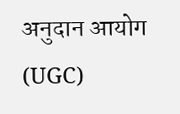अनुदान आयोग (UGC)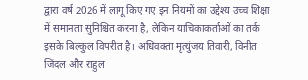द्वारा वर्ष 2026 में लागू किए गए इन नियमों का उद्देश्य उच्च शिक्षा में समानता सुनिश्चित करना है, लेकिन याचिकाकर्ताओं का तर्क इसके बिल्कुल विपरीत है। अधिवक्ता मृत्युंजय तिवारी, विनीत जिंदल और राहुल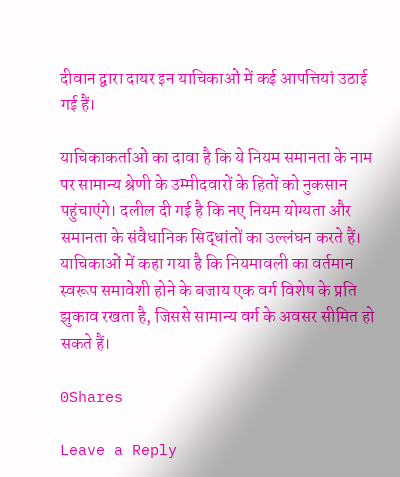दीवान द्वारा दायर इन याचिकाओं में कई आपत्तियां उठाई गई हैं।

याचिकाकर्ताओं का दावा है कि ये नियम समानता के नाम पर सामान्य श्रेणी के उम्मीदवारों के हितों को नुकसान पहुंचाएंगे। दलील दी गई है कि नए नियम योग्यता और समानता के संवैधानिक सिद्धांतों का उल्लंघन करते हैं। याचिकाओं में कहा गया है कि नियमावली का वर्तमान स्वरूप समावेशी होने के बजाय एक वर्ग विशेष के प्रति झुकाव रखता है, जिससे सामान्य वर्ग के अवसर सीमित हो सकते हैं।

0Shares

Leave a Reply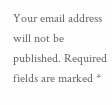Your email address will not be published. Required fields are marked *